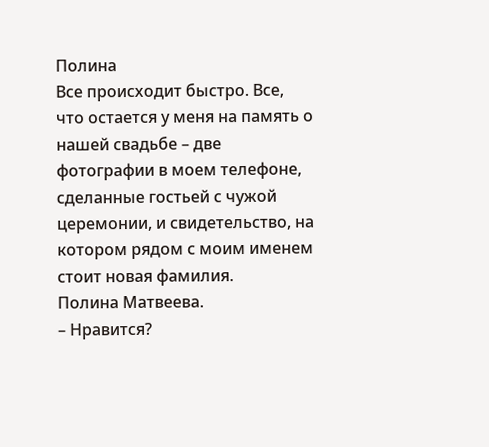Полина
Все происходит быстро. Все, что остается у меня на память о нашей свадьбе – две фотографии в моем телефоне, сделанные гостьей с чужой церемонии, и свидетельство, на котором рядом с моим именем стоит новая фамилия.
Полина Матвеева.
– Нравится?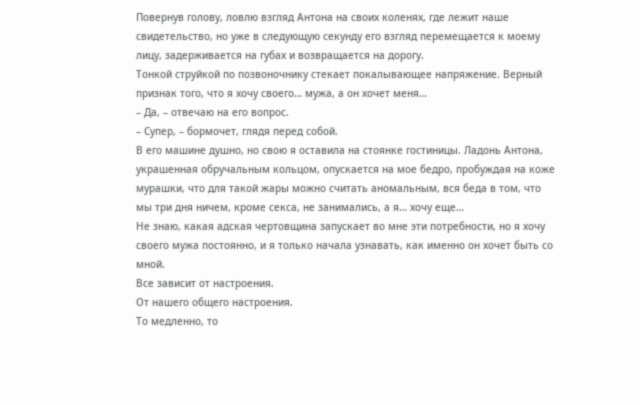Повернув голову, ловлю взгляд Антона на своих коленях, где лежит наше свидетельство, но уже в следующую секунду его взгляд перемещается к моему лицу, задерживается на губах и возвращается на дорогу.
Тонкой струйкой по позвоночнику стекает покалывающее напряжение. Верный признак того, что я хочу своего… мужа, а он хочет меня…
– Да, – отвечаю на его вопрос.
– Супер, – бормочет, глядя перед собой.
В его машине душно, но свою я оставила на стоянке гостиницы. Ладонь Антона, украшенная обручальным кольцом, опускается на мое бедро, пробуждая на коже мурашки, что для такой жары можно считать аномальным, вся беда в том, что мы три дня ничем, кроме секса, не занимались, а я… хочу еще…
Не знаю, какая адская чертовщина запускает во мне эти потребности, но я хочу своего мужа постоянно, и я только начала узнавать, как именно он хочет быть со мной.
Все зависит от настроения.
От нашего общего настроения.
То медленно, то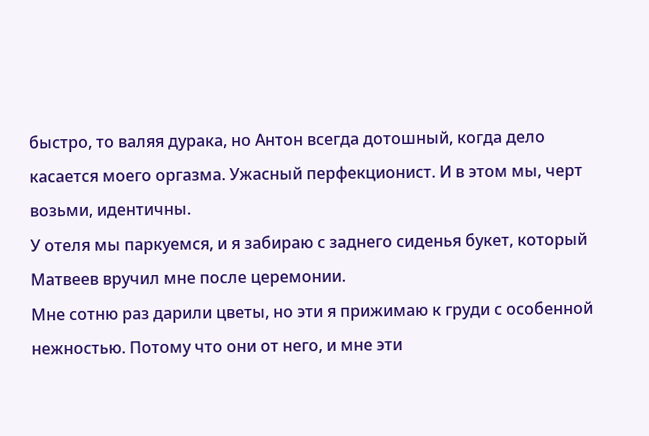быстро, то валяя дурака, но Антон всегда дотошный, когда дело касается моего оргазма. Ужасный перфекционист. И в этом мы, черт возьми, идентичны.
У отеля мы паркуемся, и я забираю с заднего сиденья букет, который Матвеев вручил мне после церемонии.
Мне сотню раз дарили цветы, но эти я прижимаю к груди с особенной нежностью. Потому что они от него, и мне эти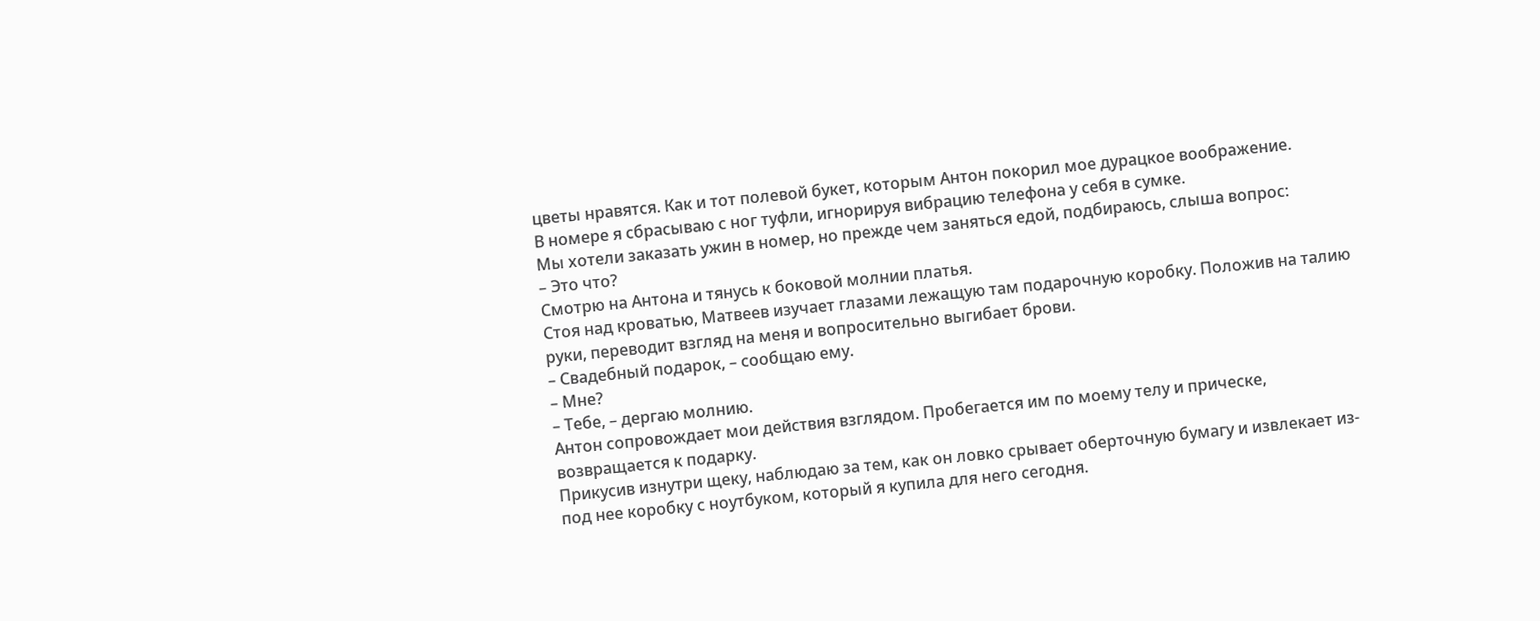цветы нравятся. Как и тот полевой букет, которым Антон покорил мое дурацкое воображение.
В номере я сбрасываю с ног туфли, игнорируя вибрацию телефона у себя в сумке.
Мы хотели заказать ужин в номер, но прежде чем заняться едой, подбираюсь, слыша вопрос:
– Это что?
Смотрю на Антона и тянусь к боковой молнии платья.
Стоя над кроватью, Матвеев изучает глазами лежащую там подарочную коробку. Положив на талию руки, переводит взгляд на меня и вопросительно выгибает брови.
– Свадебный подарок, – сообщаю ему.
– Мне?
– Тебе, – дергаю молнию.
Антон сопровождает мои действия взглядом. Пробегается им по моему телу и прическе, возвращается к подарку.
Прикусив изнутри щеку, наблюдаю за тем, как он ловко срывает оберточную бумагу и извлекает из-под нее коробку с ноутбуком, который я купила для него сегодня.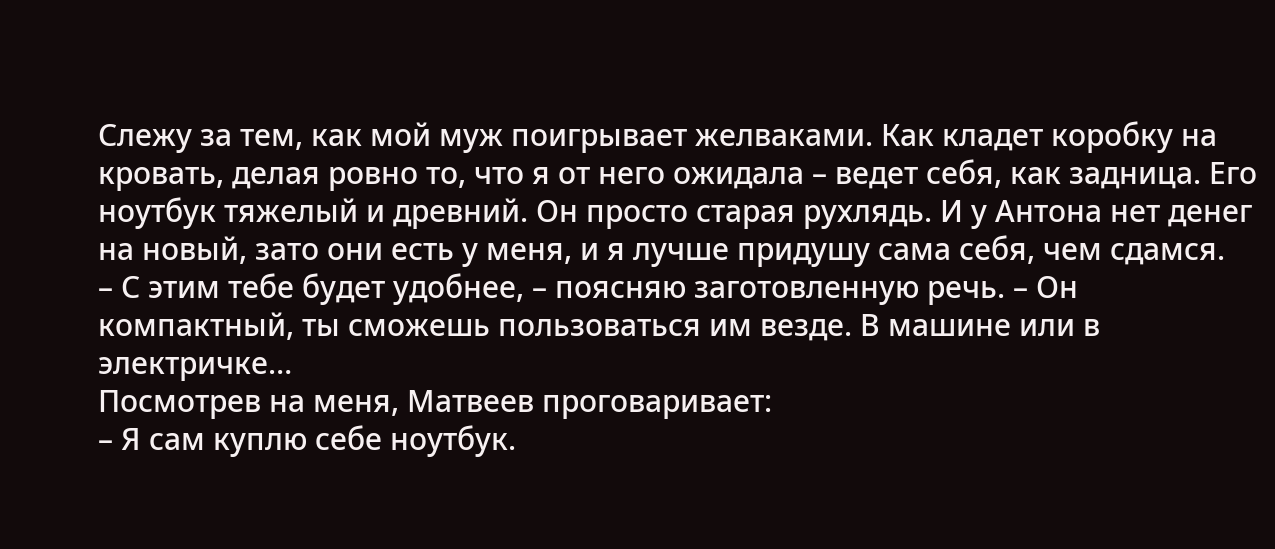Слежу за тем, как мой муж поигрывает желваками. Как кладет коробку на кровать, делая ровно то, что я от него ожидала – ведет себя, как задница. Его ноутбук тяжелый и древний. Он просто старая рухлядь. И у Антона нет денег на новый, зато они есть у меня, и я лучше придушу сама себя, чем сдамся.
– С этим тебе будет удобнее, – поясняю заготовленную речь. – Он компактный, ты сможешь пользоваться им везде. В машине или в электричке…
Посмотрев на меня, Матвеев проговаривает:
– Я сам куплю себе ноутбук.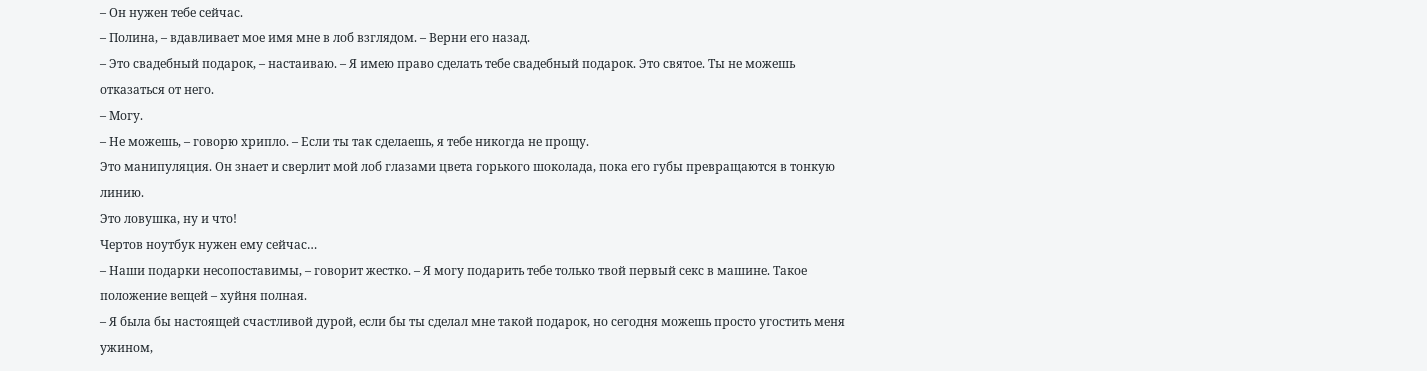– Он нужен тебе сейчас.
– Полина, – вдавливает мое имя мне в лоб взглядом. – Верни его назад.
– Это свадебный подарок, – настаиваю. – Я имею право сделать тебе свадебный подарок. Это святое. Ты не можешь отказаться от него.
– Могу.
– Не можешь, – говорю хрипло. – Если ты так сделаешь, я тебе никогда не прощу.
Это манипуляция. Он знает и сверлит мой лоб глазами цвета горького шоколада, пока его губы превращаются в тонкую линию.
Это ловушка, ну и что!
Чертов ноутбук нужен ему сейчас…
– Наши подарки несопоставимы, – говорит жестко. – Я могу подарить тебе только твой первый секс в машине. Такое положение вещей – хуйня полная.
– Я была бы настоящей счастливой дурой, если бы ты сделал мне такой подарок, но сегодня можешь просто угостить меня ужином,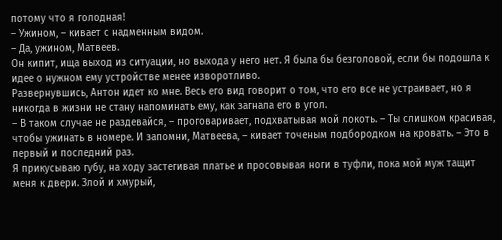потому что я голодная!
– Ужином, – кивает с надменным видом.
– Да, ужином, Матвеев.
Он кипит, ища выход из ситуации, но выхода у него нет. Я была бы безголовой, если бы подошла к идее о нужном ему устройстве менее изворотливо.
Развернувшись, Антон идет ко мне. Весь его вид говорит о том, что его все не устраивает, но я никогда в жизни не стану напоминать ему, как загнала его в угол.
– В таком случае не раздевайся, – проговаривает, подхватывая мой локоть. – Ты слишком красивая, чтобы ужинать в номере. И запомни, Матвеева, – кивает точеным подбородком на кровать. – Это в первый и последний раз.
Я прикусываю губу, на ходу застегивая платье и просовывая ноги в туфли, пока мой муж тащит меня к двери. Злой и хмурый,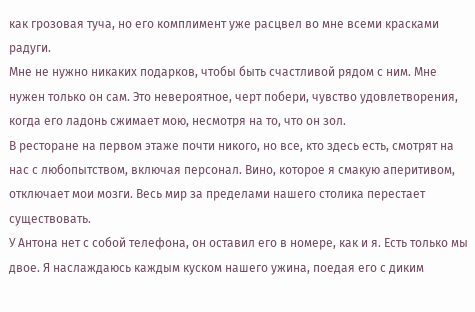как грозовая туча, но его комплимент уже расцвел во мне всеми красками радуги.
Мне не нужно никаких подарков, чтобы быть счастливой рядом с ним. Мне нужен только он сам. Это невероятное, черт побери, чувство удовлетворения, когда его ладонь сжимает мою, несмотря на то, что он зол.
В ресторане на первом этаже почти никого, но все, кто здесь есть, смотрят на нас с любопытством, включая персонал. Вино, которое я смакую аперитивом, отключает мои мозги. Весь мир за пределами нашего столика перестает существовать.
У Антона нет с собой телефона, он оставил его в номере, как и я. Есть только мы двое. Я наслаждаюсь каждым куском нашего ужина, поедая его с диким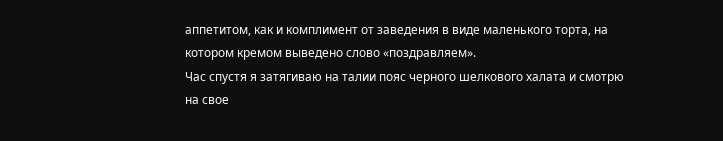аппетитом, как и комплимент от заведения в виде маленького торта, на котором кремом выведено слово «поздравляем».
Час спустя я затягиваю на талии пояс черного шелкового халата и смотрю на свое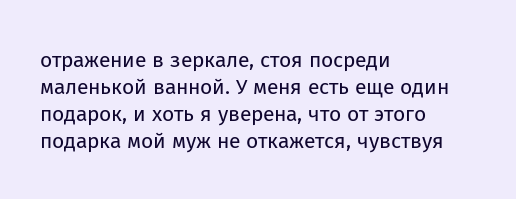отражение в зеркале, стоя посреди маленькой ванной. У меня есть еще один подарок, и хоть я уверена, что от этого подарка мой муж не откажется, чувствуя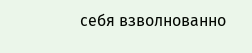себя взволнованно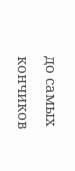до самых кончиков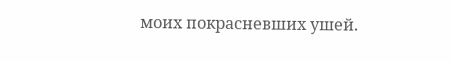моих покрасневших ушей.